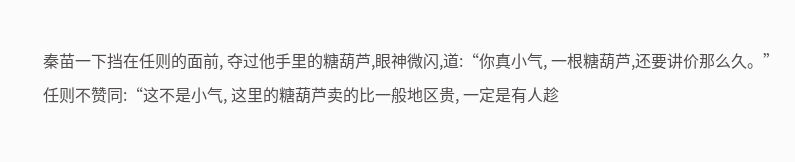秦苗一下挡在任则的面前, 夺过他手里的糖葫芦,眼神微闪,道:“你真小气, 一根糖葫芦,还要讲价那么久。”
任则不赞同:“这不是小气, 这里的糖葫芦卖的比一般地区贵, 一定是有人趁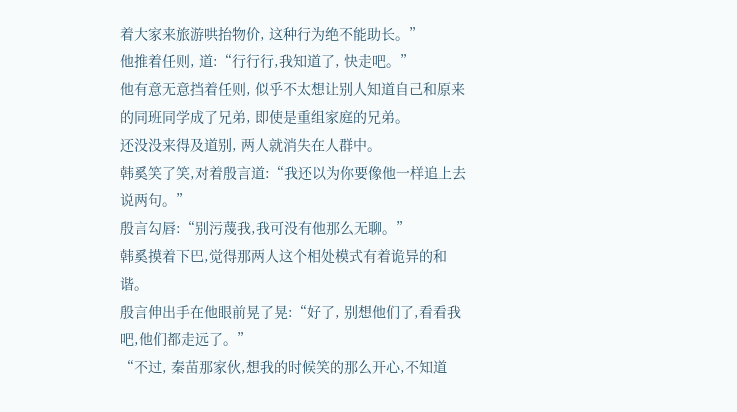着大家来旅游哄抬物价, 这种行为绝不能助长。”
他推着任则, 道:“行行行,我知道了, 快走吧。”
他有意无意挡着任则, 似乎不太想让别人知道自己和原来的同班同学成了兄弟, 即使是重组家庭的兄弟。
还没没来得及道别, 两人就消失在人群中。
韩奚笑了笑,对着殷言道:“我还以为你要像他一样追上去说两句。”
殷言勾唇:“别污蔑我,我可没有他那么无聊。”
韩奚摸着下巴,觉得那两人这个相处模式有着诡异的和谐。
殷言伸出手在他眼前晃了晃:“好了, 别想他们了,看看我吧,他们都走远了。”
“不过, 秦苗那家伙,想我的时候笑的那么开心,不知道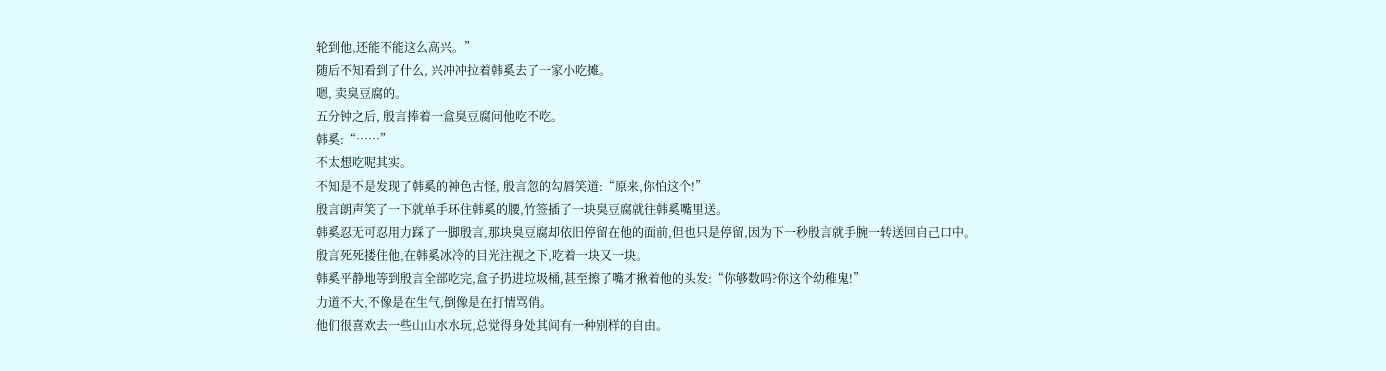轮到他,还能不能这么高兴。”
随后不知看到了什么, 兴冲冲拉着韩奚去了一家小吃摊。
嗯, 卖臭豆腐的。
五分钟之后, 殷言捧着一盒臭豆腐问他吃不吃。
韩奚:“……”
不太想吃呢其实。
不知是不是发现了韩奚的神色古怪, 殷言忽的勾唇笑道:“原来,你怕这个!”
殷言朗声笑了一下就单手环住韩奚的腰,竹签插了一块臭豆腐就往韩奚嘴里送。
韩奚忍无可忍用力踩了一脚殷言,那块臭豆腐却依旧停留在他的面前,但也只是停留,因为下一秒殷言就手腕一转送回自己口中。
殷言死死搂住他,在韩奚冰冷的目光注视之下,吃着一块又一块。
韩奚平静地等到殷言全部吃完,盒子扔进垃圾桶,甚至擦了嘴才揪着他的头发:“你够数吗?你这个幼稚鬼!”
力道不大,不像是在生气,倒像是在打情骂俏。
他们很喜欢去一些山山水水玩,总觉得身处其间有一种别样的自由。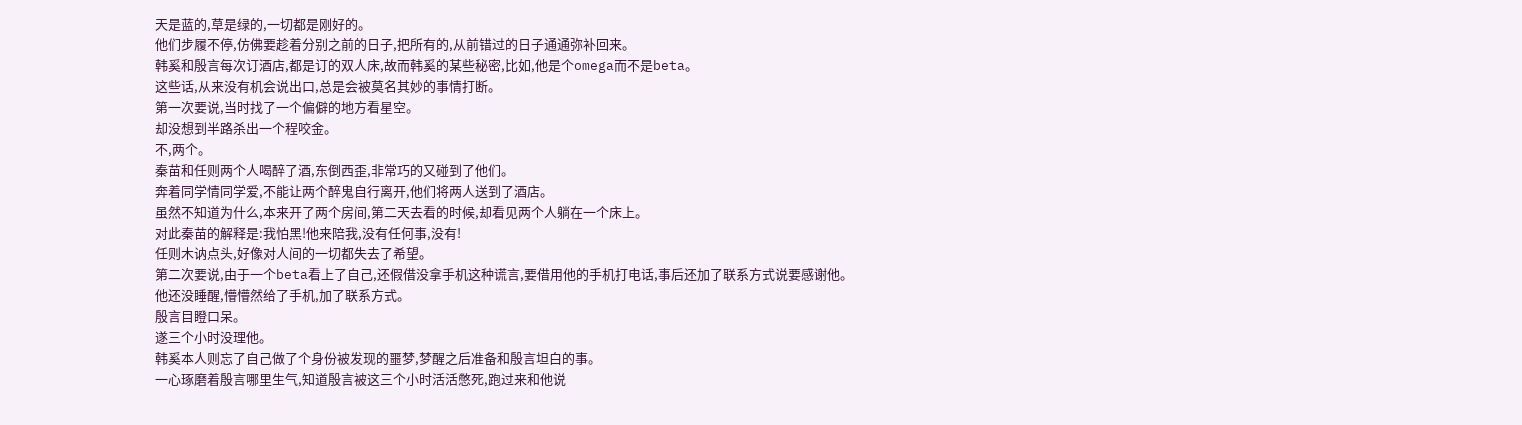天是蓝的,草是绿的,一切都是刚好的。
他们步履不停,仿佛要趁着分别之前的日子,把所有的,从前错过的日子通通弥补回来。
韩奚和殷言每次订酒店,都是订的双人床,故而韩奚的某些秘密,比如,他是个omega而不是beta。
这些话,从来没有机会说出口,总是会被莫名其妙的事情打断。
第一次要说,当时找了一个偏僻的地方看星空。
却没想到半路杀出一个程咬金。
不,两个。
秦苗和任则两个人喝醉了酒,东倒西歪,非常巧的又碰到了他们。
奔着同学情同学爱,不能让两个醉鬼自行离开,他们将两人送到了酒店。
虽然不知道为什么,本来开了两个房间,第二天去看的时候,却看见两个人躺在一个床上。
对此秦苗的解释是:我怕黑!他来陪我,没有任何事,没有!
任则木讷点头,好像对人间的一切都失去了希望。
第二次要说,由于一个beta看上了自己,还假借没拿手机这种谎言,要借用他的手机打电话,事后还加了联系方式说要感谢他。
他还没睡醒,懵懵然给了手机,加了联系方式。
殷言目瞪口呆。
遂三个小时没理他。
韩奚本人则忘了自己做了个身份被发现的噩梦,梦醒之后准备和殷言坦白的事。
一心琢磨着殷言哪里生气,知道殷言被这三个小时活活憋死,跑过来和他说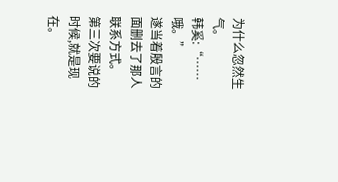为什么忽然生气。
韩奚:“……哦。”
遂当着殷言的面删去了那人联系方式。
第三次要说的时候,就是现在。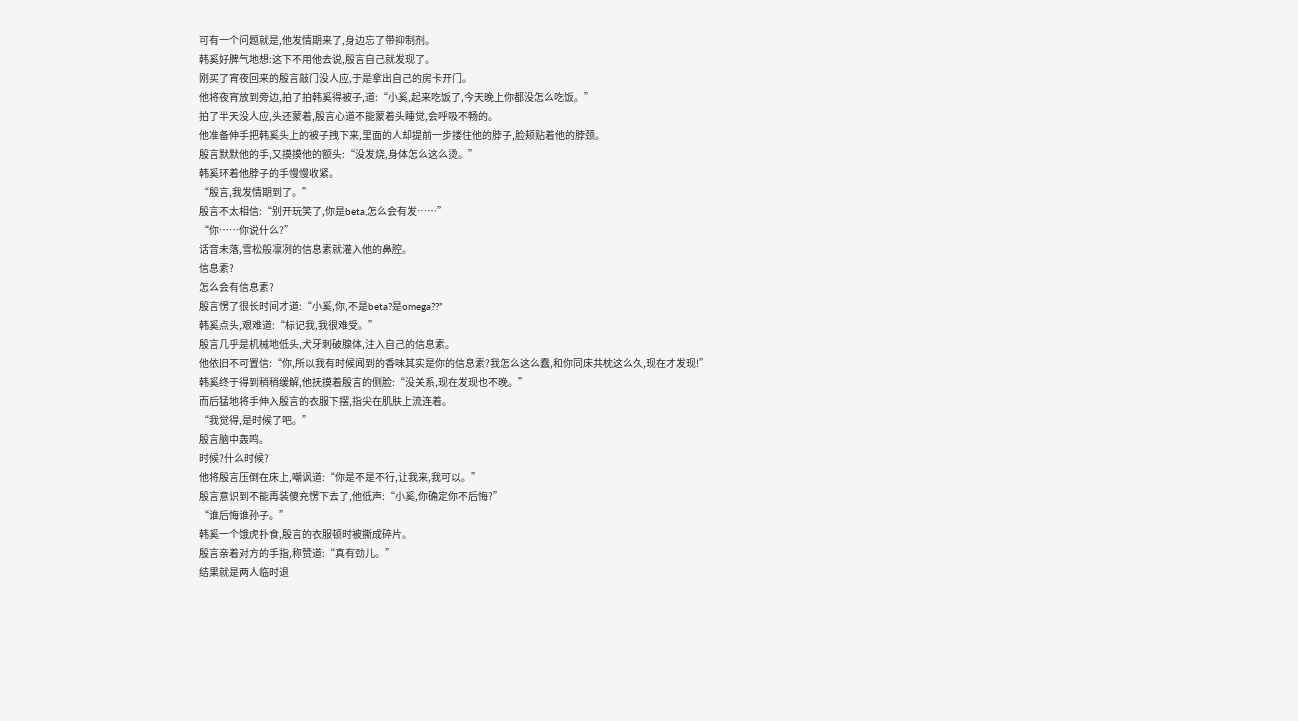可有一个问题就是,他发情期来了,身边忘了带抑制剂。
韩奚好脾气地想:这下不用他去说,殷言自己就发现了。
刚买了宵夜回来的殷言敲门没人应,于是拿出自己的房卡开门。
他将夜宵放到旁边,拍了拍韩奚得被子,道:“小奚,起来吃饭了,今天晚上你都没怎么吃饭。”
拍了半天没人应,头还蒙着,殷言心道不能蒙着头睡觉,会呼吸不畅的。
他准备伸手把韩奚头上的被子拽下来,里面的人却提前一步搂住他的脖子,脸颊贴着他的脖颈。
殷言默默他的手,又摸摸他的额头:“没发烧,身体怎么这么烫。”
韩奚环着他脖子的手慢慢收紧。
“殷言,我发情期到了。”
殷言不太相信:“别开玩笑了,你是beta,怎么会有发……”
“你……你说什么?”
话音未落,雪松般凛冽的信息素就灌入他的鼻腔。
信息素?
怎么会有信息素?
殷言愣了很长时间才道:“小奚,你,不是beta?是omega??”
韩奚点头,艰难道:“标记我,我很难受。”
殷言几乎是机械地低头,犬牙刺破腺体,注入自己的信息素。
他依旧不可置信:“你,所以我有时候闻到的香味其实是你的信息素?我怎么这么蠢,和你同床共枕这么久,现在才发现!”
韩奚终于得到稍稍缓解,他抚摸着殷言的侧脸:“没关系,现在发现也不晚。”
而后猛地将手伸入殷言的衣服下摆,指尖在肌肤上流连着。
“我觉得,是时候了吧。”
殷言脑中轰鸣。
时候?什么时候?
他将殷言压倒在床上,嘲讽道:“你是不是不行,让我来,我可以。”
殷言意识到不能再装傻充愣下去了,他低声:“小奚,你确定你不后悔?”
“谁后悔谁孙子。”
韩奚一个饿虎扑食,殷言的衣服顿时被撕成碎片。
殷言亲着对方的手指,称赞道:“真有劲儿。”
结果就是两人临时退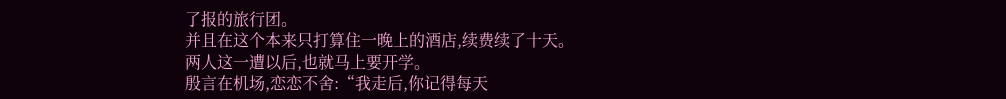了报的旅行团。
并且在这个本来只打算住一晚上的酒店,续费续了十天。
两人这一遭以后,也就马上要开学。
殷言在机场,恋恋不舍:“我走后,你记得每天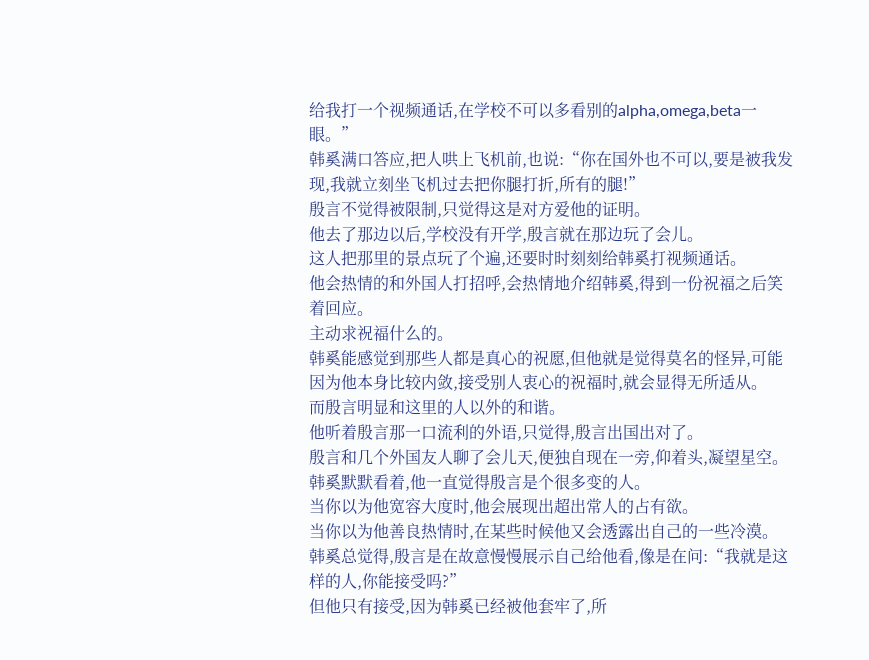给我打一个视频通话,在学校不可以多看别的alpha,omega,beta一眼。”
韩奚满口答应,把人哄上飞机前,也说:“你在国外也不可以,要是被我发现,我就立刻坐飞机过去把你腿打折,所有的腿!”
殷言不觉得被限制,只觉得这是对方爱他的证明。
他去了那边以后,学校没有开学,殷言就在那边玩了会儿。
这人把那里的景点玩了个遍,还要时时刻刻给韩奚打视频通话。
他会热情的和外国人打招呼,会热情地介绍韩奚,得到一份祝福之后笑着回应。
主动求祝福什么的。
韩奚能感觉到那些人都是真心的祝愿,但他就是觉得莫名的怪异,可能因为他本身比较内敛,接受别人衷心的祝福时,就会显得无所适从。
而殷言明显和这里的人以外的和谐。
他听着殷言那一口流利的外语,只觉得,殷言出国出对了。
殷言和几个外国友人聊了会儿天,便独自现在一旁,仰着头,凝望星空。
韩奚默默看着,他一直觉得殷言是个很多变的人。
当你以为他宽容大度时,他会展现出超出常人的占有欲。
当你以为他善良热情时,在某些时候他又会透露出自己的一些冷漠。
韩奚总觉得,殷言是在故意慢慢展示自己给他看,像是在问:“我就是这样的人,你能接受吗?”
但他只有接受,因为韩奚已经被他套牢了,所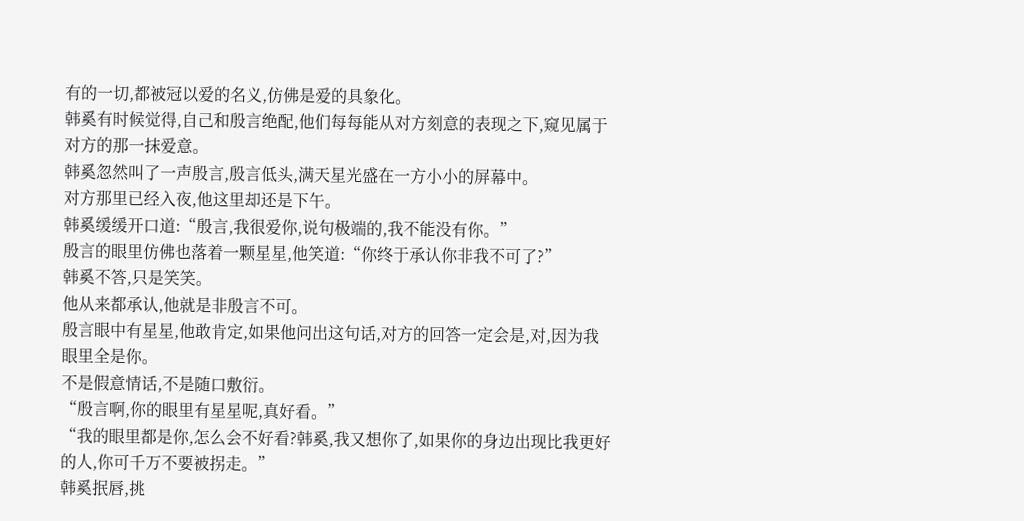有的一切,都被冠以爱的名义,仿佛是爱的具象化。
韩奚有时候觉得,自己和殷言绝配,他们每每能从对方刻意的表现之下,窥见属于对方的那一抹爱意。
韩奚忽然叫了一声殷言,殷言低头,满天星光盛在一方小小的屏幕中。
对方那里已经入夜,他这里却还是下午。
韩奚缓缓开口道:“殷言,我很爱你,说句极端的,我不能没有你。”
殷言的眼里仿佛也落着一颗星星,他笑道:“你终于承认你非我不可了?”
韩奚不答,只是笑笑。
他从来都承认,他就是非殷言不可。
殷言眼中有星星,他敢肯定,如果他问出这句话,对方的回答一定会是,对,因为我眼里全是你。
不是假意情话,不是随口敷衍。
“殷言啊,你的眼里有星星呢,真好看。”
“我的眼里都是你,怎么会不好看?韩奚,我又想你了,如果你的身边出现比我更好的人,你可千万不要被拐走。”
韩奚抿唇,挑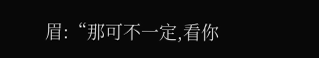眉:“那可不一定,看你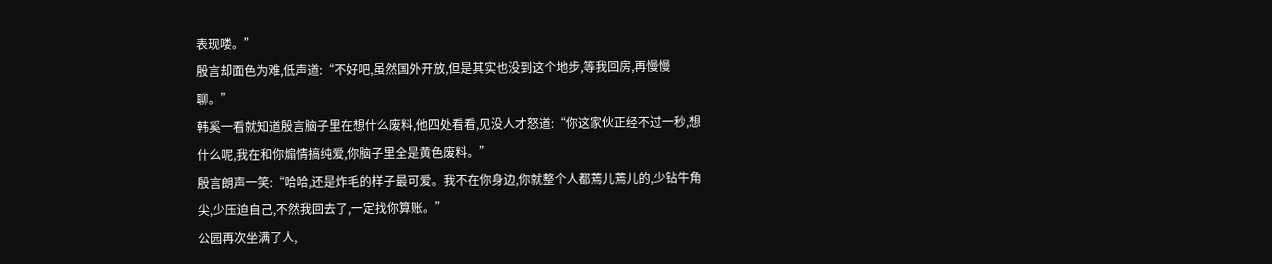表现喽。”
殷言却面色为难,低声道:“不好吧,虽然国外开放,但是其实也没到这个地步,等我回房,再慢慢聊。”
韩奚一看就知道殷言脑子里在想什么废料,他四处看看,见没人才怒道:“你这家伙正经不过一秒,想什么呢,我在和你煽情搞纯爱,你脑子里全是黄色废料。”
殷言朗声一笑:“哈哈,还是炸毛的样子最可爱。我不在你身边,你就整个人都蔫儿蔫儿的,少钻牛角尖,少压迫自己,不然我回去了,一定找你算账。”
公园再次坐满了人,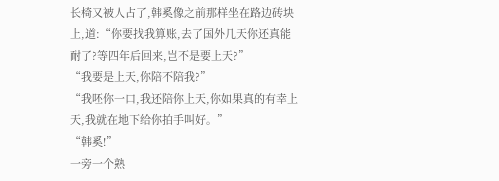长椅又被人占了,韩奚像之前那样坐在路边砖块上,道:“你要找我算账,去了国外几天你还真能耐了?等四年后回来,岂不是要上天?”
“我要是上天,你陪不陪我?”
“我呸你一口,我还陪你上天,你如果真的有幸上天,我就在地下给你拍手叫好。”
“韩奚!”
一旁一个熟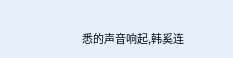悉的声音响起,韩奚连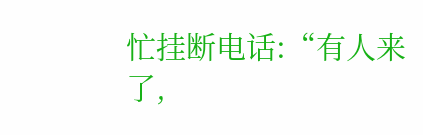忙挂断电话:“有人来了,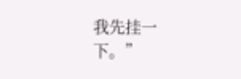我先挂一下。”